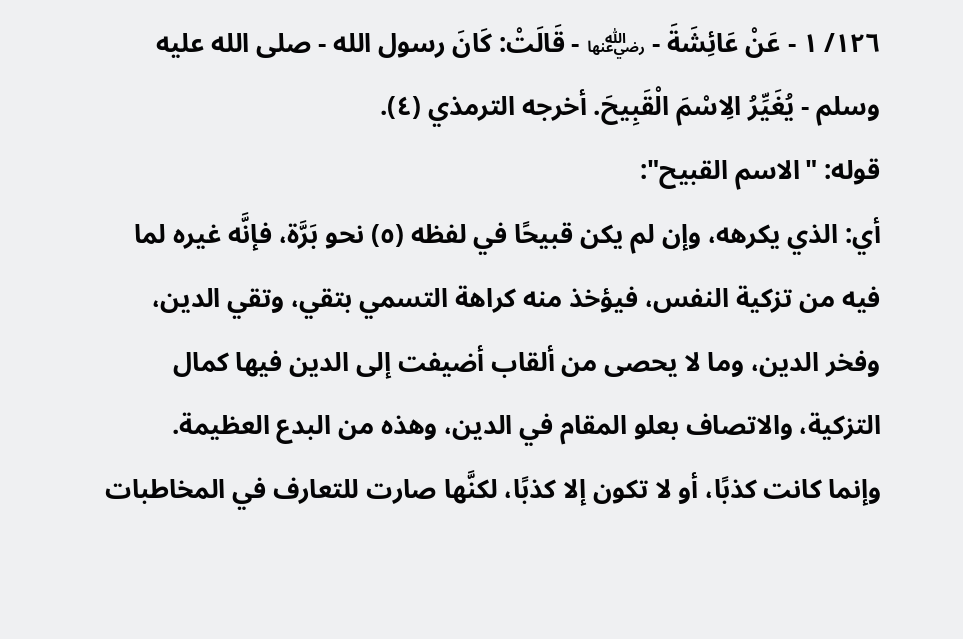١٢٦/ ١ - عَنْ عَائِشَةَ - ﵂ - قَالَتْ: كَانَ رسول الله - صلى الله عليه وسلم - يُغَيِّرُ الِاسْمَ الْقَبِيحَ. أخرجه الترمذي (٤).
قوله: "الاسم القبيح":
أي: الذي يكرهه، وإن لم يكن قبيحًا في لفظه (٥) نحو بَرَّة، فإنَّه غيره لما فيه من تزكية النفس، فيؤخذ منه كراهة التسمي بتقي، وتقي الدين، وفخر الدين، وما لا يحصى من ألقاب أضيفت إلى الدين فيها كمال التزكية، والاتصاف بعلو المقام في الدين، وهذه من البدع العظيمة.
وإنما كانت كذبًا، أو لا تكون إلا كذبًا، لكنَّها صارت للتعارف في المخاطبات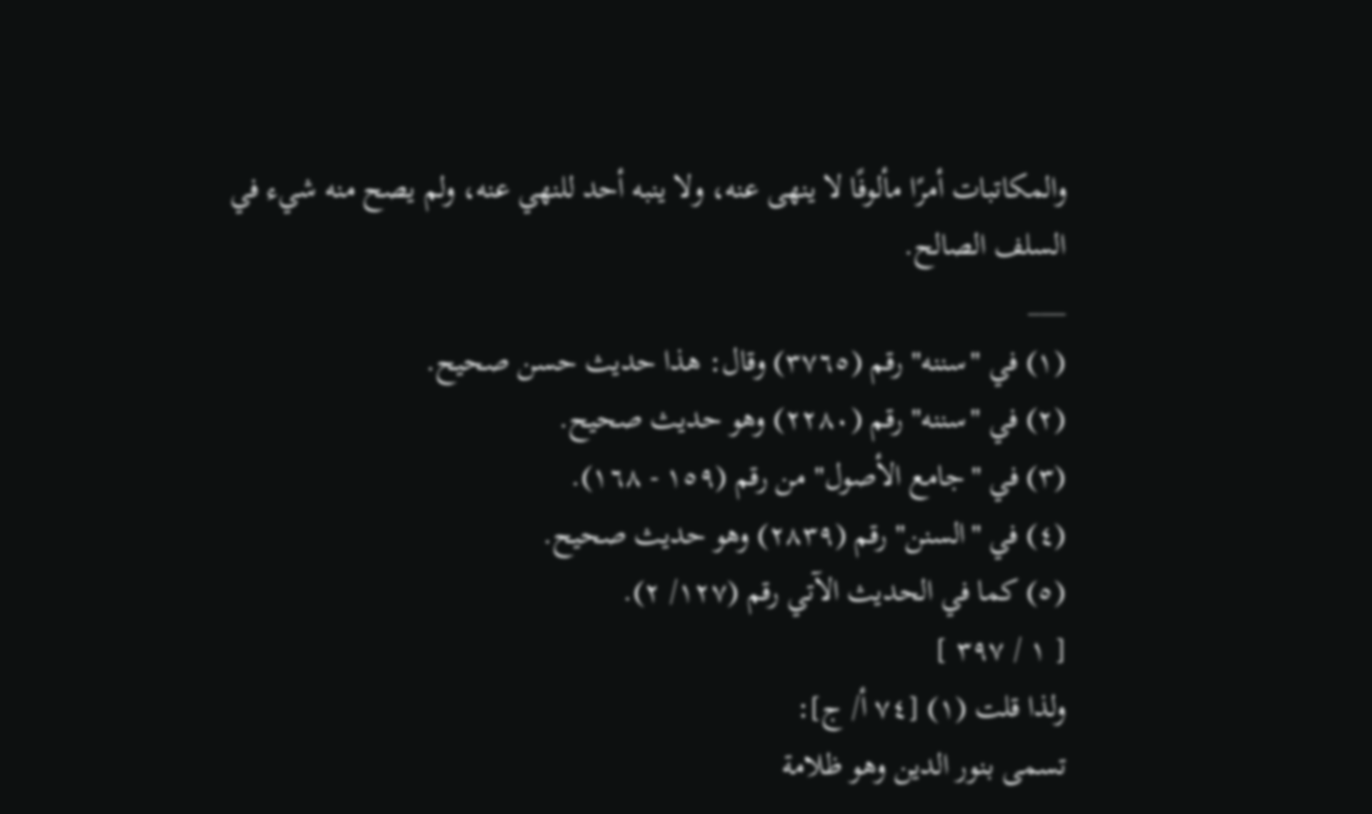والمكاتبات أمرًا مألوفًا لا ينهى عنه، ولا ينبه أحد للنهي عنه، ولم يصح منه شيء في السلف الصالح.
___
(١) في "سننه" رقم (٣٧٦٥) وقال: هذا حديث حسن صحيح.
(٢) في "سننه" رقم (٢٢٨٠) وهو حديث صحيح.
(٣) في "جامع الأصول" من رقم (١٥٩ - ١٦٨).
(٤) في "السنن" رقم (٢٨٣٩) وهو حديث صحيح.
(٥) كما في الحديث الآتي رقم (١٢٧/ ٢).
[ ١ / ٣٩٧ ]
ولذا قلت (١) [٧٤ أ/ ج]:
تسمى بنور الدين وهو ظلامة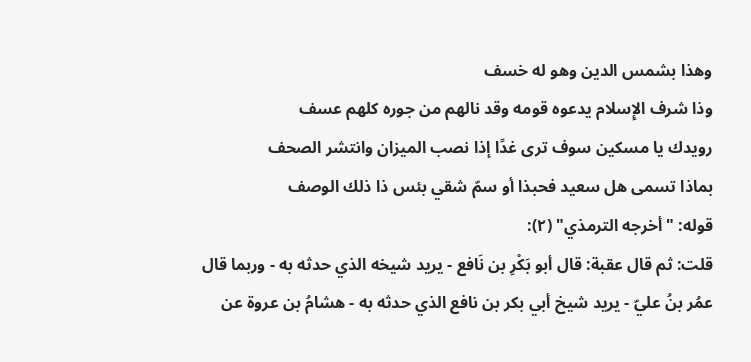وهذا بشمس الدين وهو له خسف
وذا شرف الإِسلام يدعوه قومه وقد نالهم من جوره كلهم عسف
رويدك يا مسكين سوف ترى غدًا إذا نصب الميزان وانتشر الصحف
بماذا تسمى هل سعيد فحبذا أو سمّ شقي بئس ذا ذلك الوصف
قوله: "أخرجه الترمذي" (٢):
قلت: ثم قال عقبة: قال أبو بَكْرِ بن نَافع - يريد شيخه الذي حدثه به - وربما قال عمُر بنُ عليّ - يريد شيخ أبي بكر بن نافع الذي حدثه به - هشامُ بن عروة عن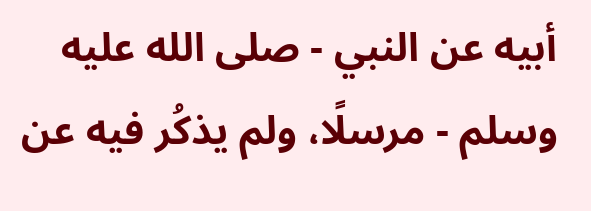أبيه عن النبي - صلى الله عليه وسلم - مرسلًا، ولم يذكُر فيه عن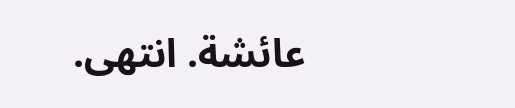عائشة. انتهى.